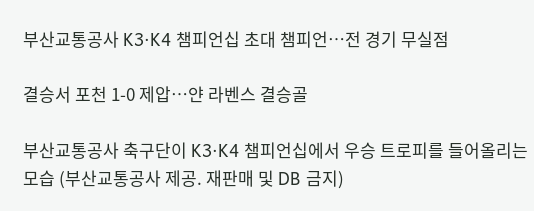부산교통공사 K3·K4 챔피언십 초대 챔피언…전 경기 무실점

결승서 포천 1-0 제압…얀 라벤스 결승골

부산교통공사 축구단이 K3·K4 챔피언십에서 우승 트로피를 들어올리는 모습 (부산교통공사 제공. 재판매 및 DB 금지)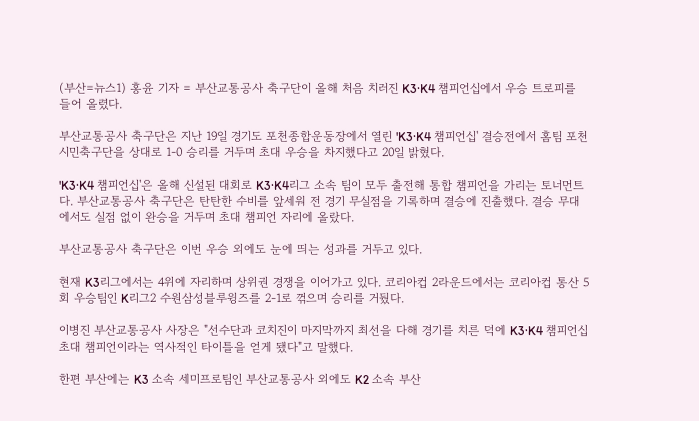(부산=뉴스1) 홍윤 기자 = 부산교통공사 축구단이 올해 처음 치러진 K3·K4 챔피언십에서 우승 트로피를 들어 올렸다.

부산교통공사 축구단은 지난 19일 경기도 포천종합운동장에서 열린 'K3·K4 챔피언십' 결승전에서 홈팀 포천시민축구단을 상대로 1-0 승리를 거두며 초대 우승을 차지했다고 20일 밝혔다.

'K3·K4 챔피언십'은 올해 신설된 대회로 K3·K4리그 소속 팀이 모두 출전해 통합 챔피언을 가리는 토너먼트다. 부산교통공사 축구단은 탄탄한 수비를 앞세워 전 경기 무실점을 기록하며 결승에 진출했다. 결승 무대에서도 실점 없이 완승을 거두며 초대 챔피언 자리에 올랐다.

부산교통공사 축구단은 이번 우승 외에도 눈에 띄는 성과를 거두고 있다.

현재 K3리그에서는 4위에 자리하며 상위권 경쟁을 이어가고 있다. 코리아컵 2라운드에서는 코리아컵 통산 5회 우승팀인 K리그2 수원삼성블루윙즈를 2-1로 꺾으며 승리를 거뒀다.

이병진 부산교통공사 사장은 "선수단과 코치진이 마지막까지 최선을 다해 경기를 치른 덕에 K3·K4 챔피언십 초대 챔피언이라는 역사적인 타이틀을 얻게 됐다"고 말했다.

한편 부산에는 K3 소속 세미프로팀인 부산교통공사 외에도 K2 소속 부산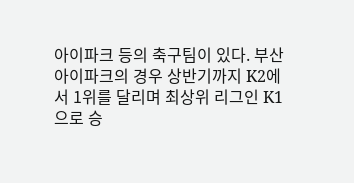아이파크 등의 축구팀이 있다. 부산아이파크의 경우 상반기까지 K2에서 1위를 달리며 최상위 리그인 K1으로 승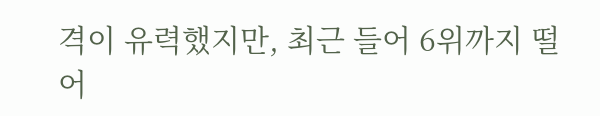격이 유력했지만, 최근 들어 6위까지 떨어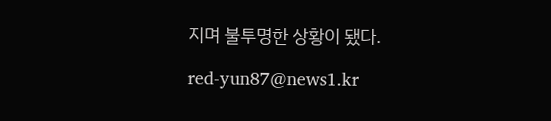지며 불투명한 상황이 됐다.

red-yun87@news1.kr